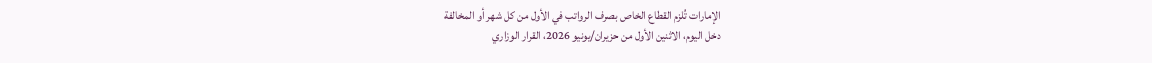الإمارات تُلزم القطاع الخاص بصرف الرواتب في الأول من كل شهر أو المخالفة
دخل اليوم، الاثنين الأول من حزيران/يونيو 2026، القرار الوزاري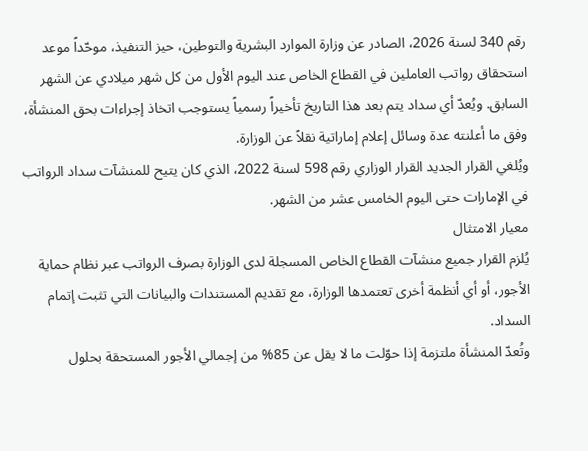رقم 340 لسنة 2026، الصادر عن وزارة الموارد البشرية والتوطين، حيز التنفيذ، موحّداً موعد استحقاق رواتب العاملين في القطاع الخاص عند اليوم الأول من كل شهر ميلادي عن الشهر السابق. ويُعدّ أي سداد يتم بعد هذا التاريخ تأخيراً رسمياً يستوجب اتخاذ إجراءات بحق المنشأة، وفق ما أعلنته عدة وسائل إعلام إماراتية نقلاً عن الوزارة.
ويُلغي القرار الجديد القرار الوزاري رقم 598 لسنة 2022، الذي كان يتيح للمنشآت سداد الرواتب في الإمارات حتى اليوم الخامس عشر من الشهر.
معيار الامتثال
يُلزم القرار جميع منشآت القطاع الخاص المسجلة لدى الوزارة بصرف الرواتب عبر نظام حماية الأجور، أو أي أنظمة أخرى تعتمدها الوزارة، مع تقديم المستندات والبيانات التي تثبت إتمام السداد.
وتُعدّ المنشأة ملتزمة إذا حوّلت ما لا يقل عن 85% من إجمالي الأجور المستحقة بحلول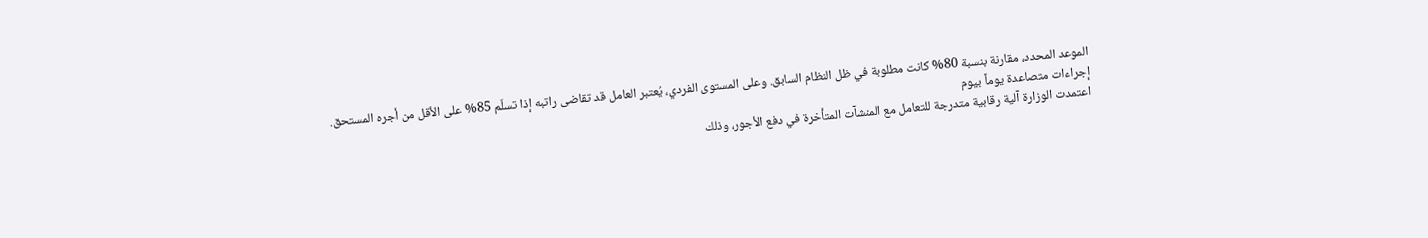الموعد المحدد، مقارنة بنسبة 80% كانت مطلوبة في ظل النظام السابق. وعلى المستوى الفردي، يُعتبر العامل قد تقاضى راتبه إذا تسلّم 85% على الأقل من أجره المستحق.
إجراءات متصاعدة يوماً بيوم
اعتمدت الوزارة آلية رقابية متدرجة للتعامل مع المنشآت المتأخرة في دفع الأجور، وذلك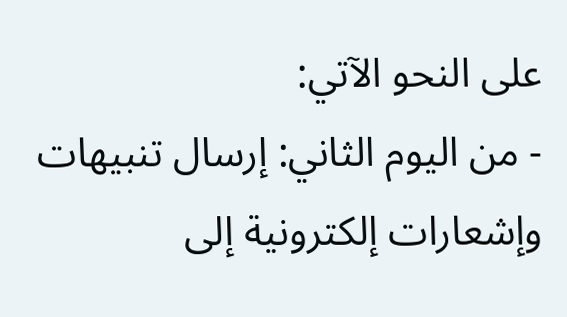على النحو الآتي:
- من اليوم الثاني: إرسال تنبيهات وإشعارات إلكترونية إلى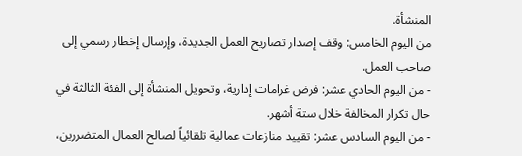المنشأة.
من اليوم الخامس: وقف إصدار تصاريح العمل الجديدة، وإرسال إخطار رسمي إلى صاحب العمل.
- من اليوم الحادي عشر: فرض غرامات إدارية، وتحويل المنشأة إلى الفئة الثالثة في حال تكرار المخالفة خلال ستة أشهر.
- من اليوم السادس عشر: تقييد منازعات عمالية تلقائياً لصالح العمال المتضررين،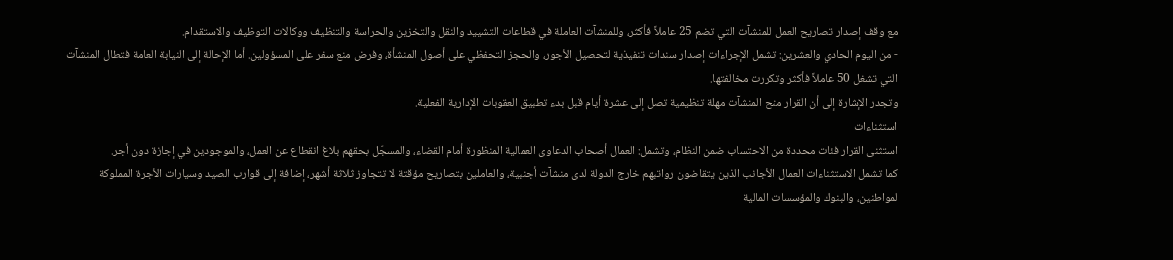مع وقف إصدار تصاريح العمل للمنشآت التي تضم 25 عاملاً فأكثر، وللمنشآت العاملة في قطاعات التشييد والنقل والتخزين والحراسة والتنظيف ووكالات التوظيف والاستقدام.
- من اليوم الحادي والعشرين: تشمل الإجراءات إصدار سندات تنفيذية لتحصيل الأجور، والحجز التحفظي على أصول المنشأة، وفرض منع سفر على المسؤولين. أما الإحالة إلى النيابة العامة فتطال المنشآت التي تشغل 50 عاملاً فأكثر وتكررت مخالفتها.
وتجدر الإشارة إلى أن القرار منح المنشآت مهلة تنظيمية تصل إلى عشرة أيام قبل بدء تطبيق العقوبات الإدارية الفعلية.
استثناءات
استثنى القرار فئات محددة من الاحتساب ضمن النظام، وتشمل: العمال أصحاب الدعاوى العمالية المنظورة أمام القضاء، والمسجّل بحقهم بلاغ انقطاع عن العمل، والموجودين في إجازة دون أجر.
كما تشمل الاستثناءات العمال الأجانب الذين يتقاضون رواتبهم خارج الدولة لدى منشآت أجنبية، والعاملين بتصاريح مؤقتة لا تتجاوز ثلاثة أشهر، إضافة إلى قوارب الصيد وسيارات الأجرة المملوكة لمواطنين، والبنوك والمؤسسات المالية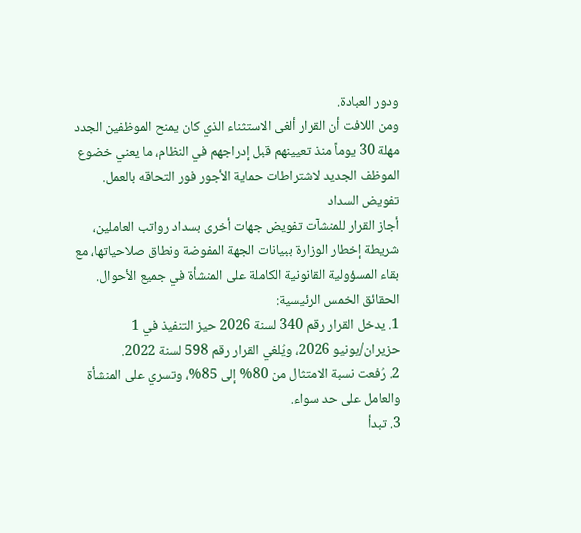ودور العبادة.
ومن اللافت أن القرار ألغى الاستثناء الذي كان يمنح الموظفين الجدد مهلة 30 يوماً منذ تعيينهم قبل إدراجهم في النظام، ما يعني خضوع الموظف الجديد لاشتراطات حماية الأجور فور التحاقه بالعمل.
تفويض السداد
أجاز القرار للمنشآت تفويض جهات أخرى بسداد رواتب العاملين، شريطة إخطار الوزارة ببيانات الجهة المفوضة ونطاق صلاحياتها، مع بقاء المسؤولية القانونية الكاملة على المنشأة في جميع الأحوال.
الحقائق الخمس الرئيسية:
1. يدخل القرار رقم 340 لسنة 2026 حيز التنفيذ في 1 حزيران/يونيو 2026، ويُلغي القرار رقم 598 لسنة 2022.
2. رُفعت نسبة الامتثال من 80% إلى 85%، وتسري على المنشأة والعامل على حد سواء.
3. تبدأ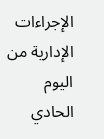الإجراءات الإدارية من اليوم الحادي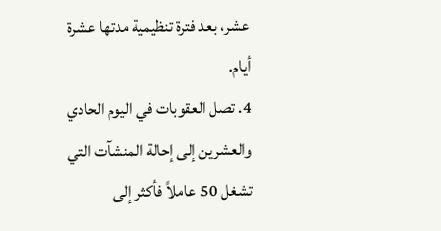عشر، بعد فترة تنظيمية مدتها عشرة أيام.
4. تصل العقوبات في اليوم الحادي والعشرين إلى إحالة المنشآت التي تشغل 50 عاملاً فأكثر إلى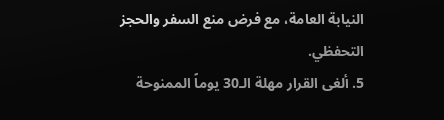النيابة العامة، مع فرض منع السفر والحجز التحفظي.
5. ألغى القرار مهلة الـ30 يوماً الممنوحة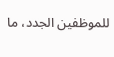للموظفين الجدد، ما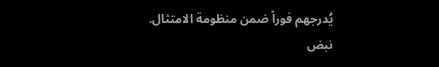يُدرجهم فوراً ضمن منظومة الامتثال.
نبض